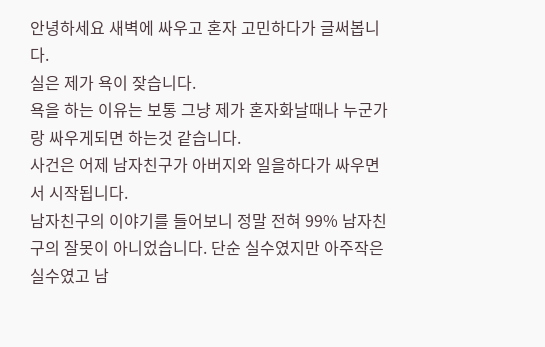안녕하세요 새벽에 싸우고 혼자 고민하다가 글써봅니다.
실은 제가 욕이 잦습니다.
욕을 하는 이유는 보통 그냥 제가 혼자화날때나 누군가랑 싸우게되면 하는것 같습니다.
사건은 어제 남자친구가 아버지와 일을하다가 싸우면서 시작됩니다.
남자친구의 이야기를 들어보니 정말 전혀 99% 남자친구의 잘못이 아니었습니다. 단순 실수였지만 아주작은 실수였고 남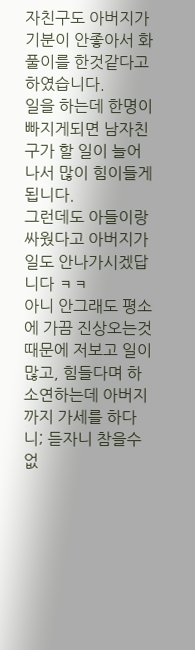자친구도 아버지가 기분이 안좋아서 화풀이를 한것같다고 하였습니다.
일을 하는데 한명이 빠지게되면 남자친구가 할 일이 늘어나서 많이 힘이들게 됩니다.
그런데도 아들이랑 싸웠다고 아버지가 일도 안나가시겠답니다 ㅋㅋ
아니 안그래도 평소에 가끔 진상오는것 때문에 저보고 일이 많고, 힘들다며 하소연하는데 아버지까지 가세를 하다니; 듣자니 참을수 없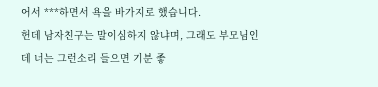어서 ***하면서 욕을 바가지로 했습니다.
헌데 남자친구는 말이심하지 않냐며, 그래도 부모님인데 너는 그런소리 들으면 기분 좋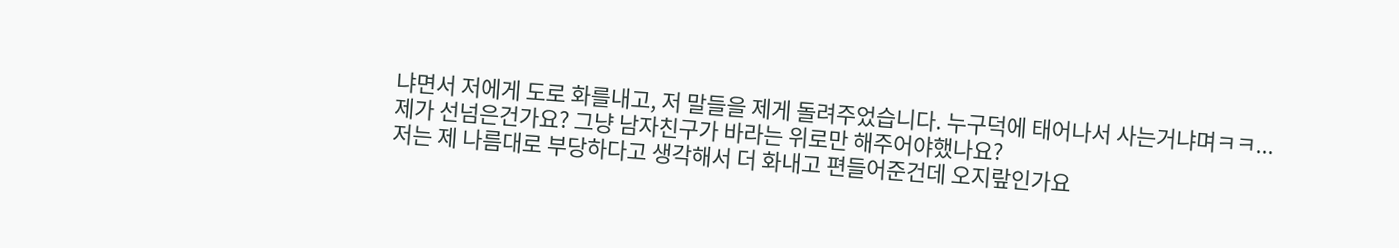냐면서 저에게 도로 화를내고, 저 말들을 제게 돌려주었습니다. 누구덕에 태어나서 사는거냐며ㅋㅋ...
제가 선넘은건가요? 그냥 남자친구가 바라는 위로만 해주어야했나요?
저는 제 나름대로 부당하다고 생각해서 더 화내고 편들어준건데 오지랖인가요